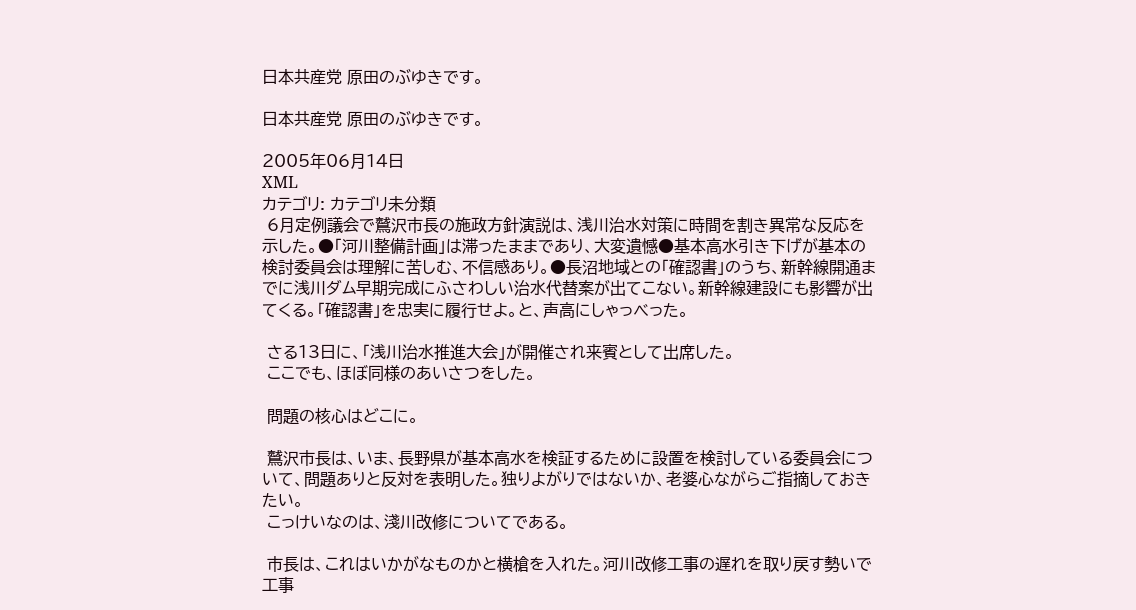日本共産党 原田のぶゆきです。

日本共産党 原田のぶゆきです。

2005年06月14日
XML
カテゴリ: カテゴリ未分類
 6月定例議会で鷲沢市長の施政方針演説は、浅川治水対策に時間を割き異常な反応を示した。●「河川整備計画」は滞ったままであり、大変遺憾●基本高水引き下げが基本の検討委員会は理解に苦しむ、不信感あり。●長沼地域との「確認書」のうち、新幹線開通までに浅川ダム早期完成にふさわしい治水代替案が出てこない。新幹線建設にも影響が出てくる。「確認書」を忠実に履行せよ。と、声高にしゃっべった。

 さる13日に、「浅川治水推進大会」が開催され来賓として出席した。
 ここでも、ほぼ同様のあいさつをした。

 問題の核心はどこに。

 鷲沢市長は、いま、長野県が基本高水を検証するために設置を検討している委員会について、問題ありと反対を表明した。独りよがりではないか、老婆心ながらご指摘しておきたい。
 こっけいなのは、淺川改修についてである。

 市長は、これはいかがなものかと横槍を入れた。河川改修工事の遅れを取り戻す勢いで工事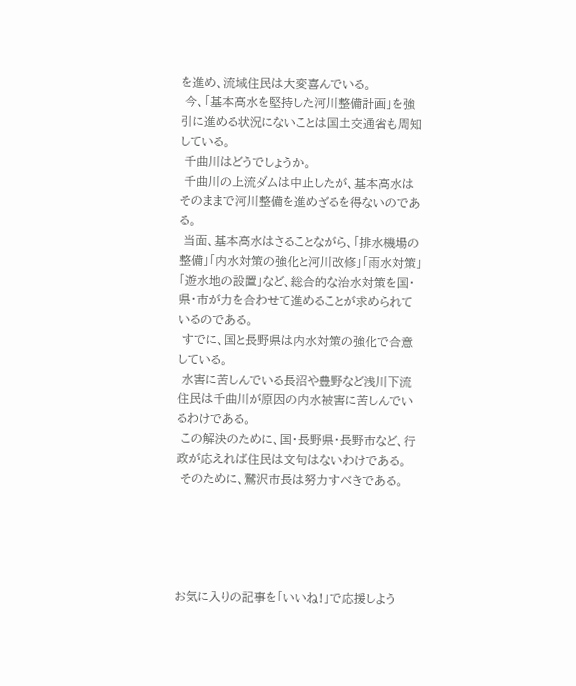を進め、流域住民は大変喜んでいる。
 今、「基本高水を堅持した河川整備計画」を強引に進める状況にないことは国土交通省も周知している。
 千曲川はどうでしょうか。
 千曲川の上流ダムは中止したが、基本高水はそのままで河川整備を進めざるを得ないのである。
 当面、基本高水はさることながら、「排水機場の整備」「内水対策の強化と河川改修」「雨水対策」「遊水地の設置」など、総合的な治水対策を国・県・市が力を合わせて進めることが求められているのである。
 すでに、国と長野県は内水対策の強化で合意している。
 水害に苦しんでいる長沼や豊野など浅川下流住民は千曲川が原因の内水被害に苦しんでいるわけである。
 この解決のために、国・長野県・長野市など、行政が応えれば住民は文句はないわけである。
 そのために、鷲沢市長は努力すべきである。





お気に入りの記事を「いいね!」で応援しよう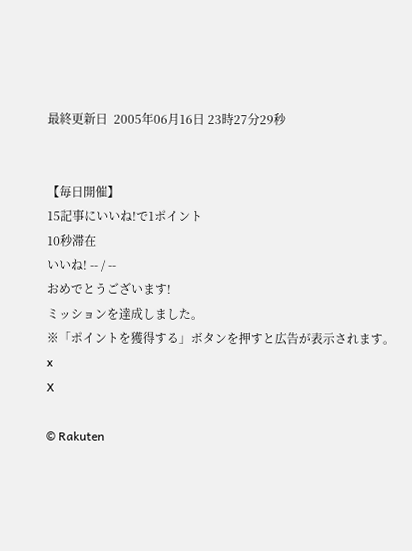最終更新日  2005年06月16日 23時27分29秒


【毎日開催】
15記事にいいね!で1ポイント
10秒滞在
いいね! -- / --
おめでとうございます!
ミッションを達成しました。
※「ポイントを獲得する」ボタンを押すと広告が表示されます。
x
X

© Rakuten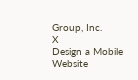Group, Inc.
X
Design a Mobile Website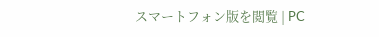スマートフォン版を閲覧 | PC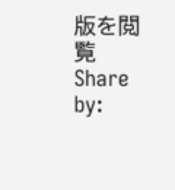版を閲覧
Share by: